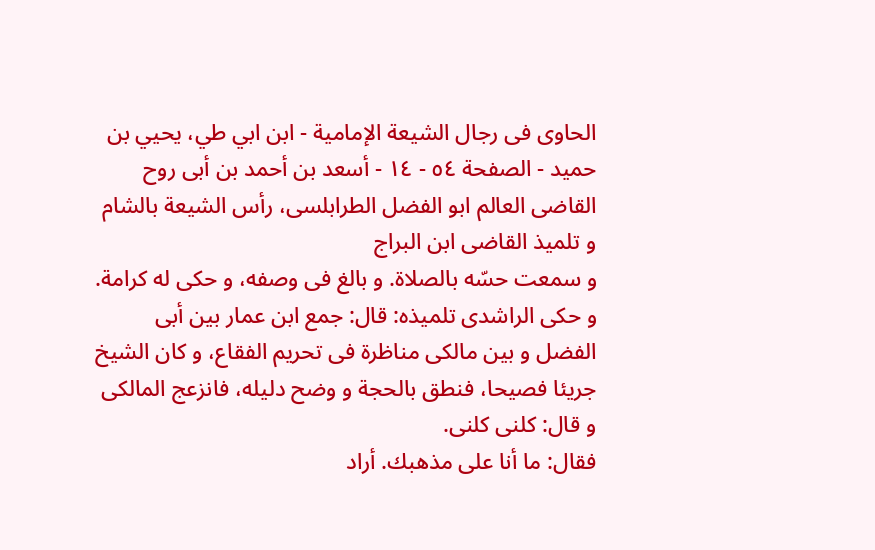الحاوى فى رجال الشيعة الإمامية - ابن ابي طي، يحيي بن حميد - الصفحة ٥٤ - ١٤ - أسعد بن أحمد بن أبى روح القاضى العالم ابو الفضل الطرابلسى، رأس الشيعة بالشام و تلميذ القاضى ابن البراج
و سمعت حسّه بالصلاة. و بالغ فى وصفه، و حكى له كرامة.
و حكى الراشدى تلميذه: قال: جمع ابن عمار بين أبى الفضل و بين مالكى مناظرة فى تحريم الفقاع، و كان الشيخ جريئا فصيحا، فنطق بالحجة و وضح دليله، فانزعج المالكى و قال: كلنى كلنى.
فقال: ما أنا على مذهبك. أراد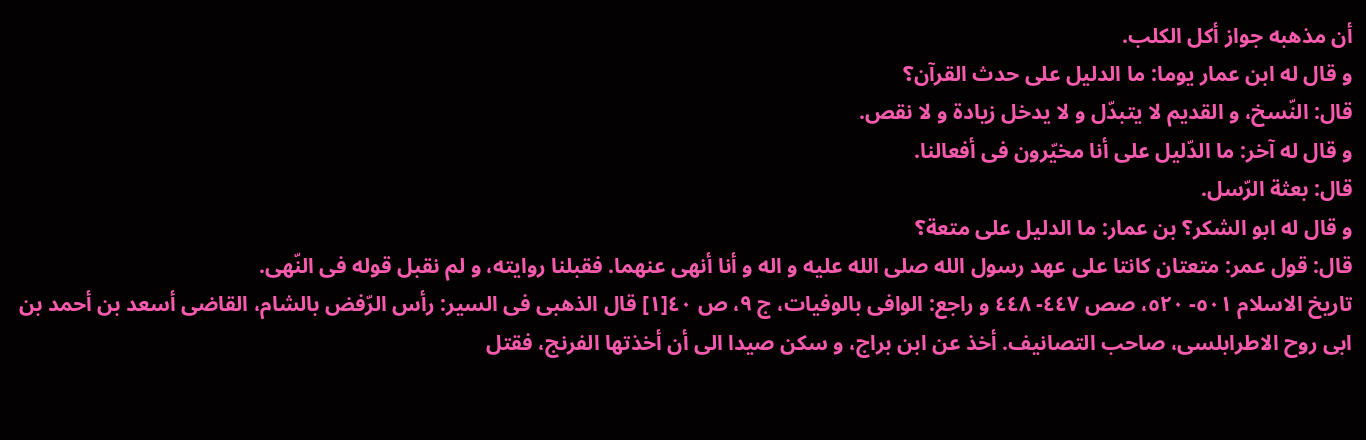أن مذهبه جواز أكل الكلب.
و قال له ابن عمار يوما: ما الدليل على حدث القرآن؟
قال: النّسخ، و القديم لا يتبدّل و لا يدخل زيادة و لا نقص.
و قال له آخر: ما الدّليل على أنا مخيّرون فى أفعالنا.
قال: بعثة الرّسل.
و قال له ابو الشكر؟ بن عمار: ما الدليل على متعة؟
قال: قول عمر: متعتان كانتا على عهد رسول الله صلى الله عليه و اله و أنا أنهى عنهما. فقبلنا روايته، و لم نقبل قوله فى النّهى.
تاريخ الاسلام ٥٠١- ٥٢٠، صص ٤٤٧- ٤٤٨ و راجع: الوافى بالوفيات، ج ٩، ص ٤٠[١] قال الذهبى فى السير: رأس الرّفض بالشام، القاضى أسعد بن أحمد بن ابى روح الاطرابلسى، صاحب التصانيف. أخذ عن ابن براج، و سكن صيدا الى أن أخذتها الفرنج، فقتل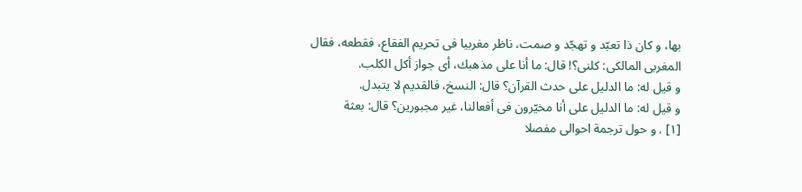بها، و كان ذا تعبّد و تهجّد و صمت، ناظر مغربيا فى تحريم الفقاع، فقطعه، فقال المغربى المالكى: كلنى؟! قال: ما أنا على مذهبك، أى جواز أكل الكلب.
و قيل له: ما الدليل على حدث القرآن؟ قال: النسخ، فالقديم لا يتبدل.
و قيل له: ما الدليل على أنا مخيّرون فى أفعالنا، غير مجبورين؟ قال: بعثة
[١] . و حول ترجمة احوالى مفصلا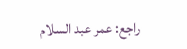راجع: عمر عبد السلام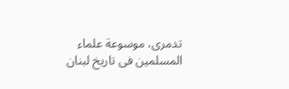تدمرى، موسوعة علماء المسلمين فى تاريخ لبنان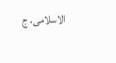الاسلامى، ج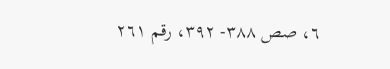٦، صص ٣٨٨- ٣٩٢، رقم ٢٦١